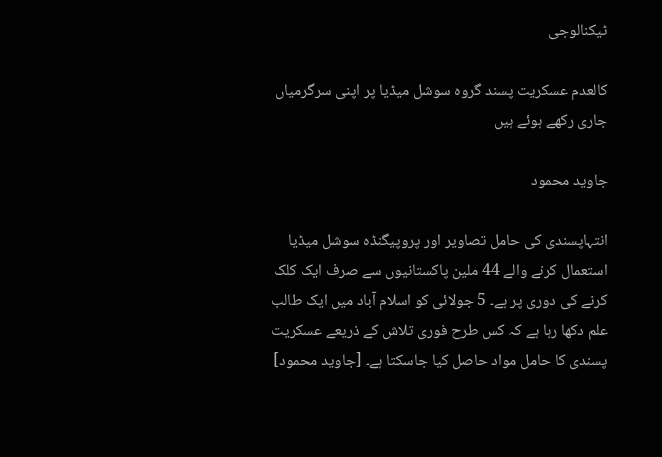ٹیکنالوجی

کالعدم عسکریت پسند گروہ سوشل میڈیا پر اپنی سرگرمیاں جاری رکھے ہوئے ہیں

جاوید محمود

انتہاپسندی کی حامل تصاویر اور پروپیگنڈہ سوشل میڈیا استعمال کرنے والے 44 ملین پاکستانیوں سے صرف ایک کلک کرنے کی دوری پر ہے۔ 5 جولائی کو اسلام آباد میں ایک طالب علم دکھا رہا ہے کہ کس طرح فوری تلاش کے ذریعے عسکریت پسندی کا حامل مواد حاصل کیا جاسکتا ہے۔ [جاوید محمود]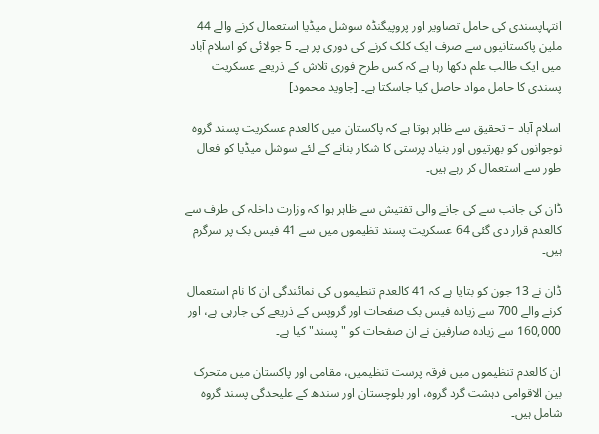انتہاپسندی کی حامل تصاویر اور پروپیگنڈہ سوشل میڈیا استعمال کرنے والے 44 ملین پاکستانیوں سے صرف ایک کلک کرنے کی دوری پر ہے۔ 5 جولائی کو اسلام آباد میں ایک طالب علم دکھا رہا ہے کہ کس طرح فوری تلاش کے ذریعے عسکریت پسندی کا حامل مواد حاصل کیا جاسکتا ہے۔ [جاوید محمود]

اسلام آباد – تحقیق سے ظاہر ہوتا ہے کہ پاکستان میں کالعدم عسکریت پسند گروہ نوجوانوں کو بھرتیوں اور بنیاد پرستی کا شکار بنانے کے لئے سوشل میڈیا کو فعال طور سے استعمال کر رہے ہیں۔

ڈان کی جانب سے کی جانے والی تفتیش سے ظاہر ہوا کہ وزارت داخلہ کی طرف سے کالعدم قرار دی گئی 64 عسکریت پسند تظیموں میں سے 41 فیس بک پر سرگرم ہیں۔

ڈان نے 13 جون کو بتایا ہے کہ 41 کالعدم تنطیموں کی نمائندگی ان کا نام استعمال کرنے والے 700 سے زیادہ فیس بک صفحات اور گروپس کے ذریعے کی جارہی ہے، اور 160,000 سے زیادہ صارفین نے ان صفحات کو "پسند" کیا ہے۔

ان کالعدم تنظیموں میں فرقہ پرست تنظیمیں، مقامی اور پاکستان میں متحرک بین الاقوامی دہشت گرد گروہ، اور بلوچستان اور سندھ کے علیحدگی پسند گروہ شامل ہیں۔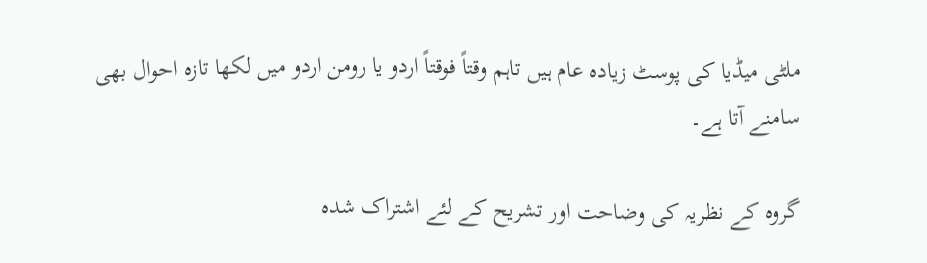ملٹی میڈیا کی پوسٹ زیادہ عام ہیں تاہم وقتاً فوقتاً اردو یا رومن اردو میں لکھا تازہ احوال بھی سامنے آتا ہے۔

گروہ کے نظریہ کی وضاحت اور تشریح کے لئے اشتراک شدہ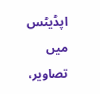اپڈیٹس میں تصاویر،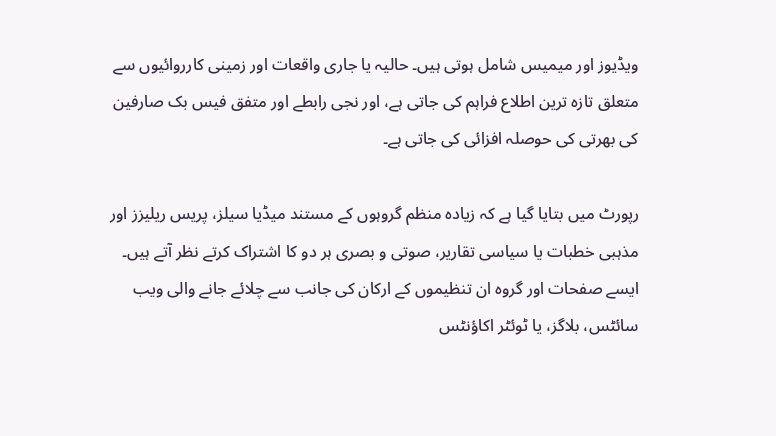ویڈیوز اور میمیس شامل ہوتی ہیں۔ حالیہ یا جاری واقعات اور زمینی کارروائیوں سے متعلق تازہ ترین اطلاع فراہم کی جاتی ہے، اور نجی رابطے اور متفق فیس بک صارفین کی بھرتی کی حوصلہ افزائی کی جاتی ہے۔

رپورٹ میں بتایا گیا ہے کہ زیادہ منظم گروہوں کے مستند میڈیا سیلز، پریس ریلیزز اور مذہبی خطبات یا سیاسی تقاریر، صوتی و بصری ہر دو کا اشتراک کرتے نظر آتے ہیں۔ ایسے صفحات اور گروہ ان تنظیموں کے ارکان کی جانب سے چلائے جانے والی ویب سائٹس، بلاگز، یا ٹوئٹر اکاؤنٹس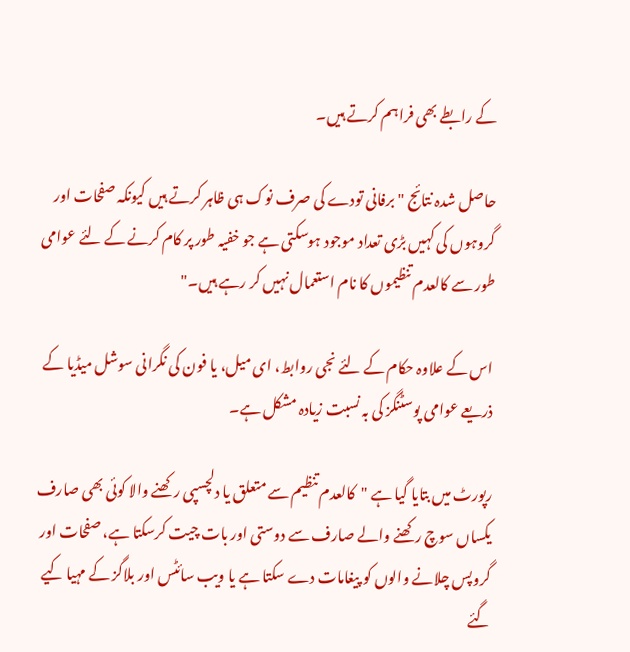کے رابطے بھی فراہم کرتے ہیں۔

حاصل شدہ نتائج "برفانی تودے کی صرف نوک ہی ظاہر کرتے ہیں کیونکہ صفحات اور گروہوں کی کہیں بڑی تعداد موجود ہوسکتی ہے جو خفیہ طور پر کام کرنے کے لئے عوامی طور سے کالعدم تنظیموں کا نام استعمال نہیں کر رہے ہیں۔"

اس کے علاوہ حکام کے لئے نجی روابط، ای میل، یا فون کی نگرانی سوشل میڈیا کے ذریعے عوامی پوسٹنگز کی بہ نسبت زیادہ مشکل ہے۔

رپورٹ میں بتایا گیا ہے "کالعدم تنظیم سے متعلق یا دلچسپی رکھنے والا کوئی بھی صارف یکساں سوچ رکھنے والے صارف سے دوستی اور بات چیت کرسکتا ہے، صفحات اور گروپس چلانے والوں کو پیغامات دے سکتا ہے یا ویب سائٹس اور بلاگز کے مہیا کیے گئے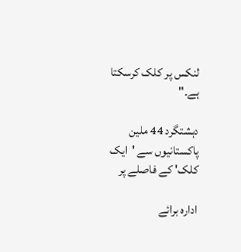لنکس پر کلک کرسکتا ہے۔"

دہشتگرد 44 ملین پاکستانیوں سے 'ایک کلک' کے فاصلے پر

ادارہ برائے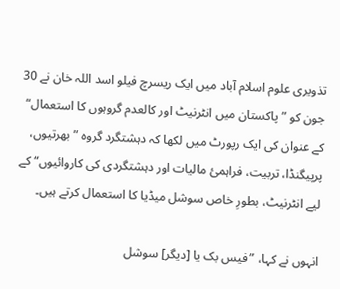تذویری علوم اسلام آباد میں ایک ریسرچ فیلو اسد اللہ خان نے 30 جون کو ”پاکستان میں انٹرنیٹ اور کالعدم گروہوں کا استعمال“ کے عنوان کی ایک رپورٹ میں لکھا کہ دہشتگرد گروہ ”بھرتیوں، پرپیگنڈا، تربیت، فراہمیٔ مالیات اور دہشتگردی کی کاروائیوں“ کے لیے انٹرنیٹ، بطورِ خاص سوشل میڈیا کا استعمال کرتے ہیں۔

انہوں نے کہا، ”فیس بک یا [دیگر] سوشل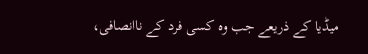میڈیا کے ذریعے جب وہ کسی فرد کے ناانصافی،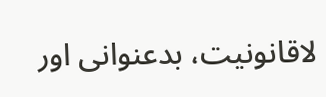لاقانونیت، بدعنوانی اور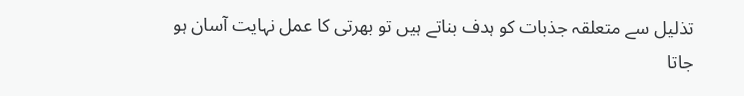تذلیل سے متعلقہ جذبات کو ہدف بناتے ہیں تو بھرتی کا عمل نہایت آسان ہو جاتا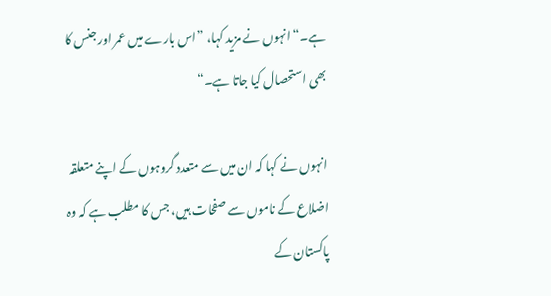ہے۔“ انہوں نے مزید کہا، ”اس بارے میں عمر اور جنس کا بھی استحصال کیا جاتا ہے۔“

انہوں نے کہا کہ ان میں سے متعدد گروہوں کے اپنے متعلقہ اضلاع کے ناموں سے صفحات ہیں، جس کا مطلب ہے کہ وہ پاکستان کے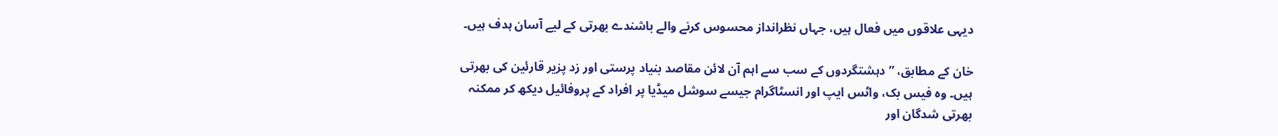دیہی علاقوں میں فعال ہیں، جہاں نظرانداز محسوس کرنے والے باشندے بھرتی کے لیے آسان ہدف ہیں۔

خان کے مطابق، ”دہشتگردوں کے سب سے اہم آن لائن مقاصد بنیاد پرستی اور زد پزیر قارئین کی بھرتی ہیں۔ وہ فیس بک، واٹس ایپ اور انسٹاگرام جیسے سوشل میڈیا پر افراد کے پروفائیل دیکھ کر ممکنہ بھرتی شدگان اور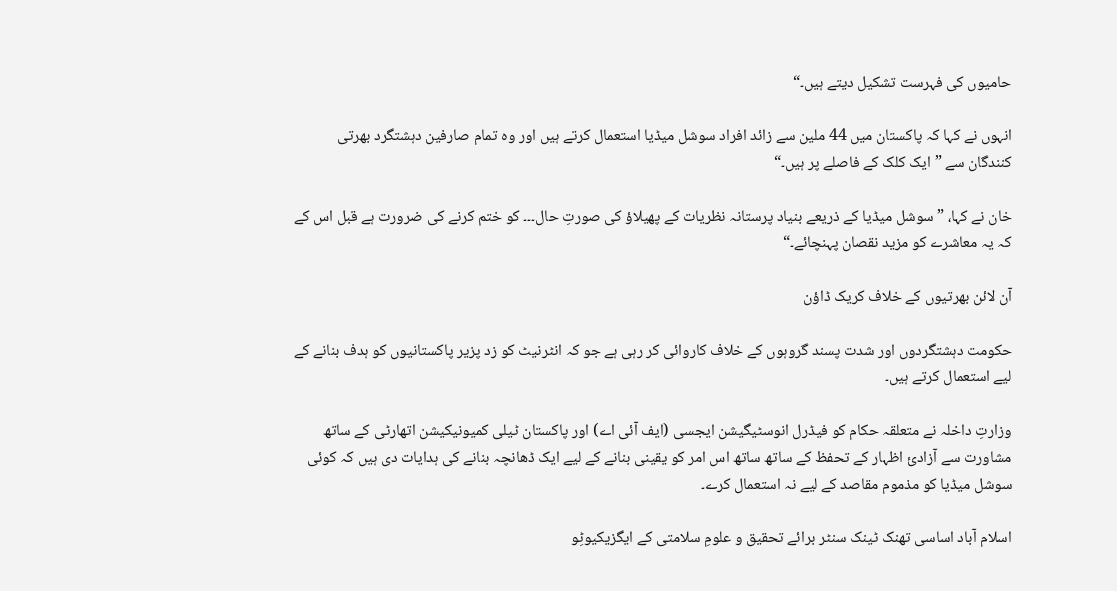حامیوں کی فہرست تشکیل دیتے ہیں۔“

انہوں نے کہا کہ پاکستان میں 44 ملین سے زائد افراد سوشل میڈیا استعمال کرتے ہیں اور وہ تمام صارفین دہشتگرد بھرتی کنندگان سے ”ایک کلک کے فاصلے پر ہیں۔“

خان نے کہا، ”سوشل میڈیا کے ذریعے بنیاد پرستانہ نظریات کے پھیلاؤ کی صورتِ حال۔۔۔ کو ختم کرنے کی ضرورت ہے قبل اس کے کہ یہ معاشرے کو مزید نقصان پہنچائے۔“

آن لائن بھرتیوں کے خلاف کریک ڈاؤن

حکومت دہشتگردوں اور شدت پسند گروہوں کے خلاف کاروائی کر رہی ہے جو کہ انٹرنیٹ کو زد پزیر پاکستانیوں کو ہدف بنانے کے لیے استعمال کرتے ہیں۔

وزارتِ داخلہ نے متعلقہ حکام کو فیڈرل انوسٹیگیشن ایجسی (ایف آئی اے) اور پاکستان ٹیلی کمیونیکیشن اتھارٹی کے ساتھ مشاورت سے آزادیٔ اظہار کے تحفظ کے ساتھ ساتھ اس امر کو یقینی بنانے کے لیے ایک ڈھانچہ بنانے کی ہدایات دی ہیں کہ کوئی سوشل میڈیا کو مذموم مقاصد کے لیے نہ استعمال کرے۔

اسلام آباد اساسی تھنک ٹینک سنٹر برائے تحقیق و علومِ سلامتی کے ایگزیکیوٹِو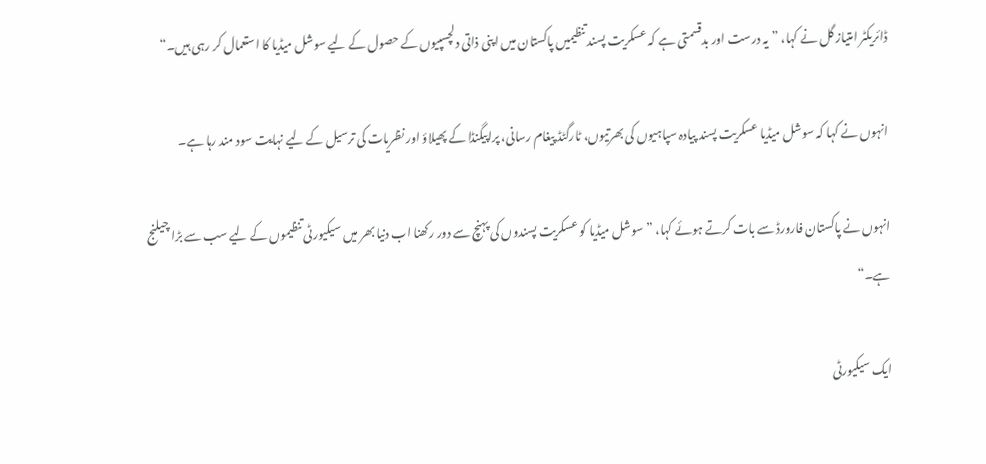ڈائریکٹر امتیاز گل نے کہا، ”یہ درست اور بدقسمتی ہے کہ عسکریت پسند تنظیمیں پاکستان میں اپنی ذاتی دلچسپیوں کے حصول کے لیے سوشل میڈیا کا استعمال کر رہی ہیں۔“

انہوں نے کہا کہ سوشل میڈیا عسکریت پسند پیادہ سپاہیوں کی بھرتیوں، ٹارگٹڈ پیغام رسانی، پراپیگنڈا کے پھیلاؤ اور نظریات کی ترسیل کے لیے نہایت سود مند رہا ہے۔

انہوں نے پاکستان فارورڈ سے بات کرتے ہوئے کہا، ”سوشل میڈیا کو عسکریت پسندوں کی پہنچ سے دور رکھنا اب دنیا بھر میں سیکیورٹی تنظیموں کے لیے سب سے بڑا چیلنج ہے۔“

ایک سیکیورٹی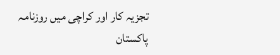تجزیہ کار اور کراچی میں روزنامہ پاکستان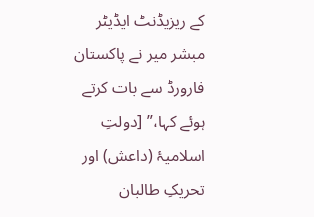کے ریزیڈنٹ ایڈیٹر مبشر میر نے پاکستان فارورڈ سے بات کرتے ہوئے کہا،” [دولتِ اسلامیۂ (داعش) اور تحریکِ طالبان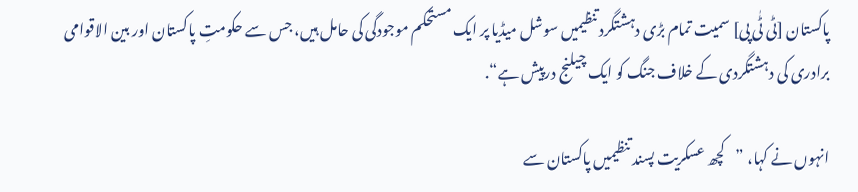پاکستان [ٹی ٹٰی پی] سمیت تمام بڑی دہشتگرد تنظیمیں سوشل میڈیا پر ایک مستحکم موجودگی کی حامل ہیں، جس سے حکومتِ پاکستان اور بین الاقوامی برادری کی دہشتگردی کے خلاف جنگ کو ایک چیلنج درپیش ہے“.

انہوں نے کہا، ”کچھ عسکریت پسند تنظیمیں پاکستان سے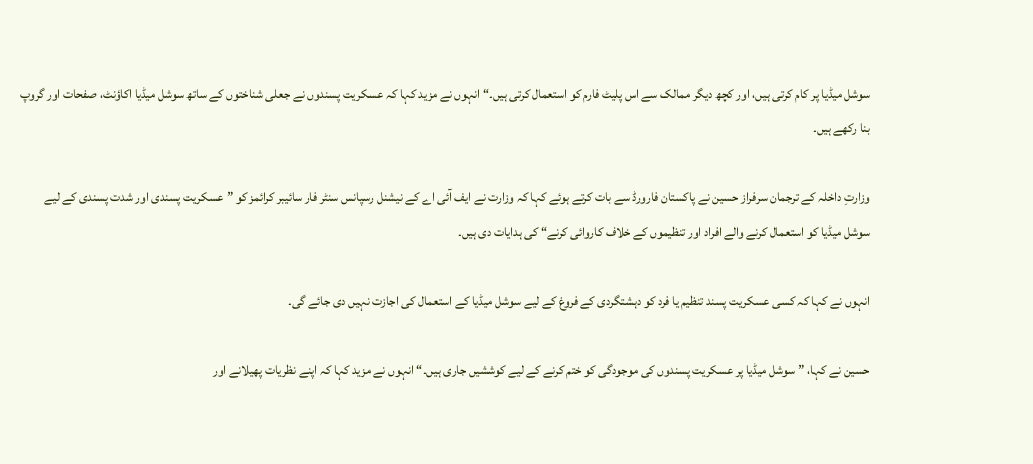سوشل میڈیا پر کام کرتی ہیں، اور کچھ دیگر ممالک سے اس پلیٹ فارم کو استعمال کرتی ہیں۔“ انہوں نے مزید کہا کہ عسکریت پسندوں نے جعلی شناختوں کے ساتھ سوشل میڈیا اکاؤنٹ، صفحات اور گروپ بنا رکھے ہیں۔

وزارتِ داخلہ کے ترجمان سرفراز حسین نے پاکستان فارورڈ سے بات کرتے ہوئے کہا کہ وزارت نے ایف آئی اے کے نیشنل رسپانس سنٹر فار سائیبر کرائمز کو ”عسکریت پسندی اور شدت پسندی کے لیے سوشل میڈیا کو استعمال کرنے والے افراد اور تنظیموں کے خلاف کاروائی کرنے“ کی ہدایات دی ہیں۔

انہوں نے کہا کہ کسی عسکریت پسند تنظیم یا فرد کو دہشتگردی کے فروغ کے لیے سوشل میڈیا کے استعمال کی اجازت نہیں دی جائے گی۔

حسین نے کہا، ”سوشل میڈیا پر عسکریت پسندوں کی موجودگی کو ختم کرنے کے لیے کوششیں جاری ہیں۔“ انہوں نے مزید کہا کہ اپنے نظریات پھیلانے اور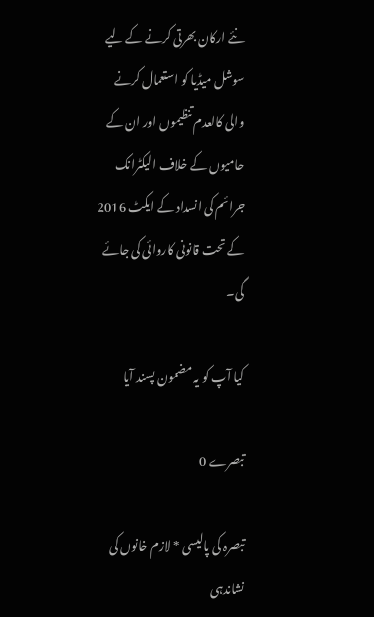نئے ارکان بھرتی کرنے کے لیے سوشل میڈیا کو استعمال کرنے والی کالعدم تنظیموں اور ان کے حامیوں کے خلاف الیکٹرانک جرائم کی انسداد کے ایکٹ 2016 کے تحت قانونی کاروائی کی جائے گی۔

کیا آپ کو یہ مضمون پسند آیا

تبصرے 0

تبصرہ کی پالیسی * لازم خانوں کی نشاندہی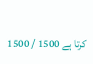کرتا ہے 1500 / 1500